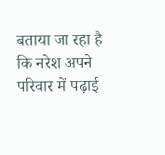बताया जा रहा है कि नरेश अपने परिवार में पढ़ाई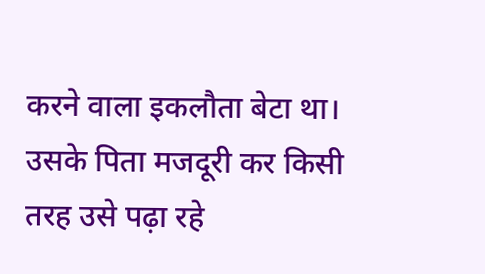करने वाला इकलौता बेटा था। उसके पिता मजदूरी कर किसी तरह उसे पढ़ा रहे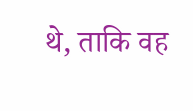थे, ताकि वह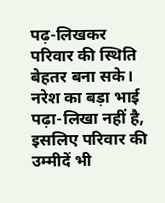पढ़-लिखकर परिवार की स्थिति बेहतर बना सके। नरेश का बड़ा भाई पढ़ा-लिखा नहीं है, इसलिए परिवार की उम्मीदें भी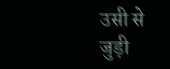उसी से जुड़ी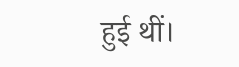हुई थीं।